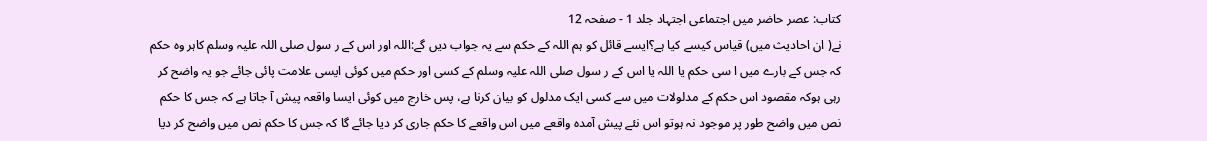کتاب: عصر حاضر میں اجتماعی اجتہاد جلد 1 - صفحہ 12
نے( ان احادیث میں) قیاس کیسے کیا ہے؟ایسے قائل کو ہم اللہ کے حکم سے یہ جواب دیں گے:اللہ اور اس کے ر سول صلی اللہ علیہ وسلم کاہر وہ حکم کہ جس کے بارے میں ا سی حکم یا اللہ یا اس کے ر سول صلی اللہ علیہ وسلم کے کسی اور حکم میں کوئی ایسی علامت پائی جائے جو یہ واضح کر رہی ہوکہ مقصود اس حکم کے مدلولات میں سے کسی ایک مدلول کو بیان کرنا ہے، پس خارج میں کوئی ایسا واقعہ پیش آ جاتا ہے کہ جس کا حکم نص میں واضح طور پر موجود نہ ہوتو اس نئے پیش آمدہ واقعے میں اس واقعے کا حکم جاری کر دیا جائے گا کہ جس کا حکم نص میں واضح کر دیا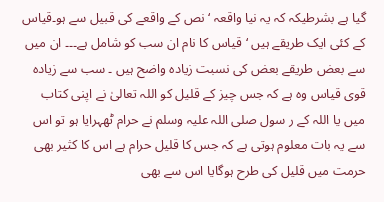گیا ہے بشرطیکہ کہ یہ نیا واقعہ ‘ نص کے واقعے کی قبیل سے ہو۔قیاس کے کئی ایک طریقے ہیں ‘قیاس کا نام ان سب کو شامل ہے۔۔۔ ان میں سے بعض طریقے بعض کی نسبت زیادہ واضح ہیں ۔ سب سے زیادہ قوی قیاس وہ ہے کہ جس چیز کے قلیل کو اللہ تعالیٰ نے اپنی کتاب میں یا اللہ کے ر سول صلی اللہ علیہ وسلم نے حرام ٹھہرایا ہو تو اس سے یہ بات معلوم ہوتی ہے کہ جس کا قلیل حرام ہے اس کا کثیر بھی حرمت میں قلیل کی طرح ہوگایا اس سے بھی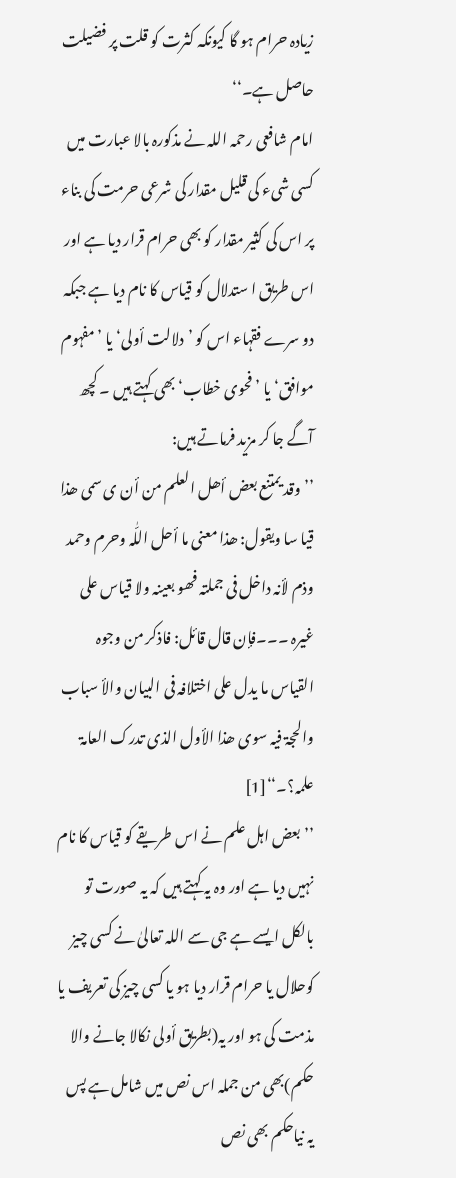زیادہ حرام ہو گا کیونکہ کثرت کو قلت پر فضیلت حاصل ہے۔‘‘
امام شافعی رحمہ اللہ نے مذکورہ بالا عبارت میں کسی شیء کی قلیل مقدار کی شرعی حرمت کی بناء پر اس کی کثیر مقدار کو بھی حرام قرار دیا ہے اور اس طریق ا ستدلال کو قیاس کا نام دیا ہے جبکہ دو سرے فقہاء اس کو ’دلالت أولی‘ یا ’مفہوم موافق‘ یا ’فحوی خطاب‘ بھی کہتے ہیں ۔ کچھ آگے جا کر مزید فرماتے ہیں:
’’وقد یمتنع بعض أھل العلم من أن ی سمی ھذا قیا سا ویقول: ھذا معنی ما أحل اللّٰہ وحرم وحمد وذم لأنہ داخل فی جملتہ فھو بعینہ ولا قیاس علی غیرہ ۔۔۔فإن قال قائل: فاذکر من وجوہ القیاس ما یدل علی اختلافہ فی البیان والأ سباب والحجۃ فیہ سوی ھذا الأول الذی تدرک العامۃ علمہ؟۔‘‘[1]
’’بعض اہل علم نے اس طریقے کو قیاس کا نام نہیں دیا ہے اور وہ یہ کہتے ہیں کہ یہ صورت تو بالکل ایسے ہے جی سے اللہ تعالیٰ نے کسی چیز کوحلال یا حرام قرار دیا ہو یا کسی چیز کی تعریف یا مذمت کی ہو اور یہ(بطریق أولی نکالا جانے والا حکم)بھی من جملہ اس نص میں شامل ہے پس یہ نیاحکم بھی نص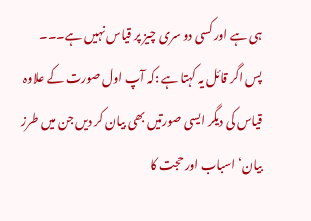ہی ہے اور کسی دو سری چیز پر قیاس نہیں ہے۔۔۔ پس اگر قائل یہ کہتا ہے :کہ آپ اول صورت کے علاوہ قیاس کی دیگر ایسی صورتیں بھی بیان کر دیں جن میں طرز بیان‘ اسباب اور حجت کا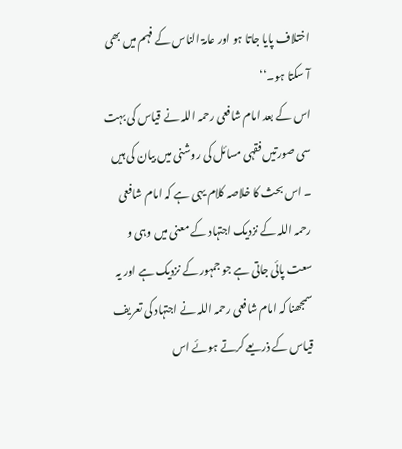اختلاف پایا جاتا ہو اور عامۃ الناس کے فہم میں بھی آ سکتا ہو۔‘‘
اس کے بعد امام شافعی رحمہ اللہ نے قیاس کی بہت سی صورتیں فقہی مسائل کی روشنی میں بیان کی ہیں ۔ اس بحث کا خلاصہ کلام یہی ہے کہ امام شافعی رحمہ اللہ کے نزدیک اجتہاد کے معنی میں وہی و سعت پائی جاتی ہے جو جمہور کے نزدیک ہے اور یہ سمجھنا کہ امام شافعی رحمہ اللہ نے اجتہاد کی تعریف قیاس کے ذریعے کرتے ہوئے اس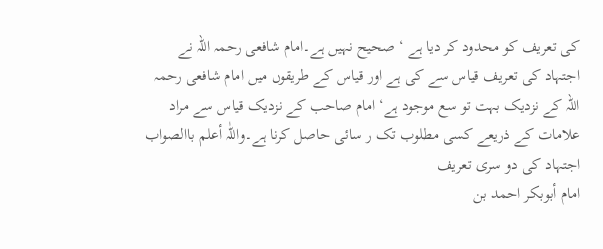کی تعریف کو محدود کر دیا ہے ‘ صحیح نہیں ہے۔امام شافعی رحمہ اللہ نے اجتہاد کی تعریف قیاس سے کی ہے اور قیاس کے طریقوں میں امام شافعی رحمہ اللہ کے نزدیک بہت تو سع موجود ہے‘ امام صاحب کے نزدیک قیاس سے مراد علامات کے ذریعے کسی مطلوب تک ر سائی حاصل کرنا ہے۔واللّٰہ أعلم باالصواب
اجتہاد کی دو سری تعریف
امام أبوبکر احمد بن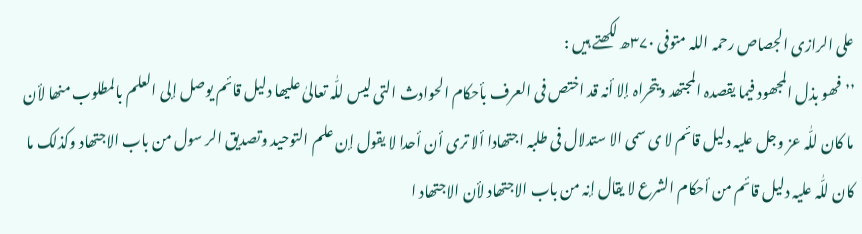علی الرازی الجصاص رحمہ اللہ متوفی ۳۷۰ھ لکھتے ہیں :
’’فھو بذل المجھود فیما یقصدہ المجتھد ویتحراہ إلا أنہ قد اختص فی العرف بأحکام الحوادث التی لیس للّٰہ تعالیٰ علیھا دلیل قائم یوصل إلی العلم بالمطلوب منھا لأن ما کان للّٰہ عز وجل علیہ دلیل قائم لا ی سمی الا ستدلال فی طلبہ اجتھادا ألا تری أن أحدا لا یقول إن علم التوحید وتصدیق الر سول من باب الاجتھاد وکذلک ما کان للّٰہ علیہ دلیل قائم من أحکام الشرع لا یقال إنہ من باب الاجتھاد لأن الاجتھاد ا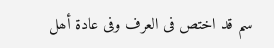سم قد اختص فی العرف وفی عادۃ أھل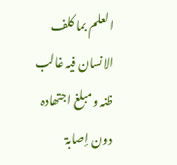العلم بما کلف الانسان فیہ غالب ظنہ ومبلغ اجتھادہ دون إصابۃ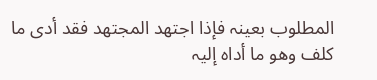المطلوب بعینہ فإذا اجتھد المجتھد فقد أدی ما کلف وھو ما أداہ إلیہ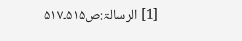[1] الرسالۃ:ص۵۱۵۔۵۱۷